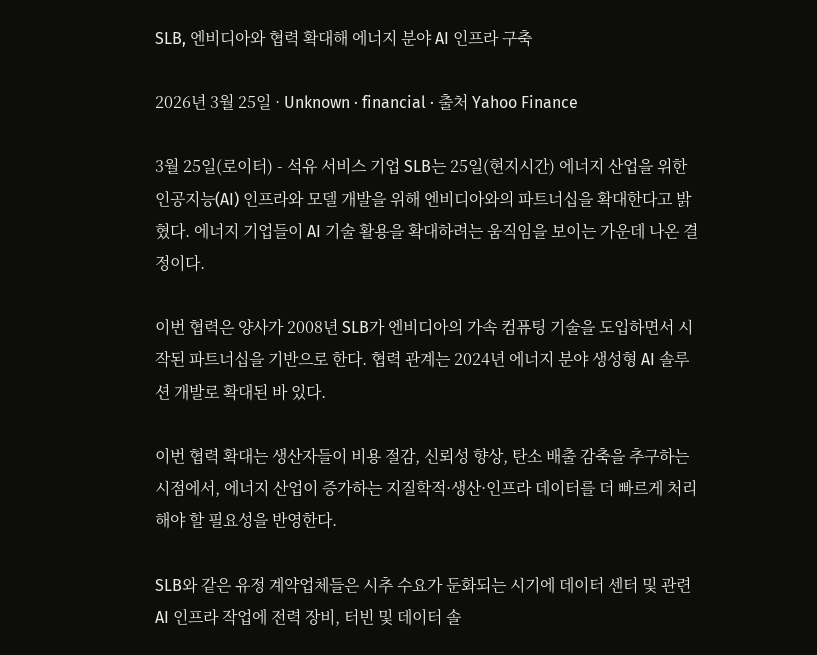SLB, 엔비디아와 협력 확대해 에너지 분야 AI 인프라 구축

2026년 3월 25일 · Unknown · financial · 출처 Yahoo Finance

3월 25일(로이터) - 석유 서비스 기업 SLB는 25일(현지시간) 에너지 산업을 위한 인공지능(AI) 인프라와 모델 개발을 위해 엔비디아와의 파트너십을 확대한다고 밝혔다. 에너지 기업들이 AI 기술 활용을 확대하려는 움직임을 보이는 가운데 나온 결정이다.

이번 협력은 양사가 2008년 SLB가 엔비디아의 가속 컴퓨팅 기술을 도입하면서 시작된 파트너십을 기반으로 한다. 협력 관계는 2024년 에너지 분야 생성형 AI 솔루션 개발로 확대된 바 있다.

이번 협력 확대는 생산자들이 비용 절감, 신뢰성 향상, 탄소 배출 감축을 추구하는 시점에서, 에너지 산업이 증가하는 지질학적·생산·인프라 데이터를 더 빠르게 처리해야 할 필요성을 반영한다.

SLB와 같은 유정 계약업체들은 시추 수요가 둔화되는 시기에 데이터 센터 및 관련 AI 인프라 작업에 전력 장비, 터빈 및 데이터 솔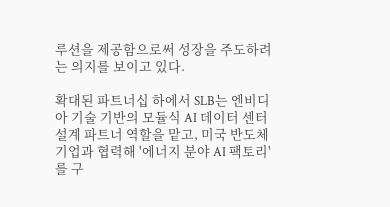루션을 제공함으로써 성장을 주도하려는 의지를 보이고 있다.

확대된 파트너십 하에서 SLB는 엔비디아 기술 기반의 모듈식 AI 데이터 센터 설계 파트너 역할을 맡고, 미국 반도체 기업과 협력해 '에너지 분야 AI 팩토리'를 구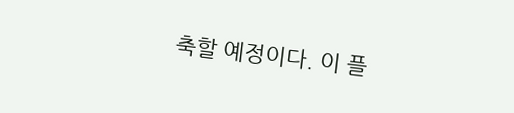축할 예정이다. 이 플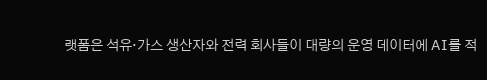랫폼은 석유·가스 생산자와 전력 회사들이 대량의 운영 데이터에 AI를 적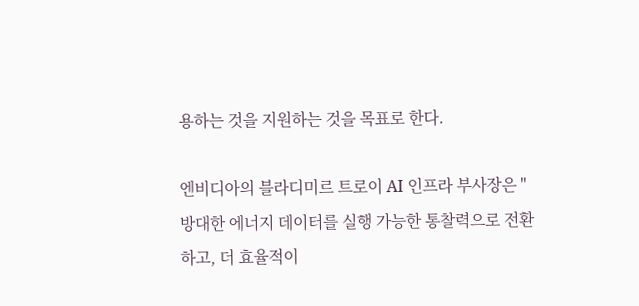용하는 것을 지원하는 것을 목표로 한다.

엔비디아의 블라디미르 트로이 AI 인프라 부사장은 "방대한 에너지 데이터를 실행 가능한 통찰력으로 전환하고, 더 효율적이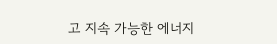고 지속 가능한 에너지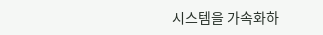시스템을 가속화하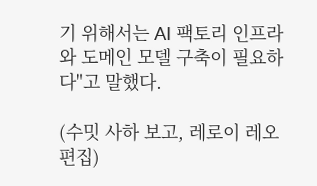기 위해서는 AI 팩토리 인프라와 도메인 모델 구축이 필요하다"고 말했다.

(수밋 사하 보고, 레로이 레오 편집)